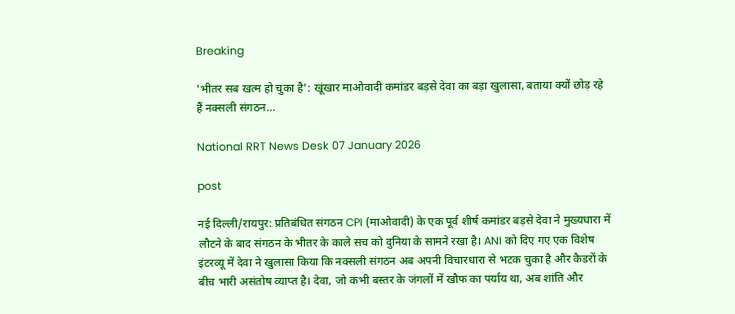Breaking

'भीतर सब खत्म हो चुका है': खूंखार माओवादी कमांडर बड़से देवा का बड़ा खुलासा, बताया क्यों छोड़ रहे हैं नक्सली संगठन...

National RRT News Desk 07 January 2026

post

नई दिल्ली/रायपुर: प्रतिबंधित संगठन CPI (माओवादी) के एक पूर्व शीर्ष कमांडर बड़से देवा ने मुख्यधारा में लौटने के बाद संगठन के भीतर के काले सच को दुनिया के सामने रखा है। ANI को दिए गए एक विशेष इंटरव्यू में देवा ने खुलासा किया कि नक्सली संगठन अब अपनी विचारधारा से भटक चुका है और कैडरों के बीच भारी असंतोष व्याप्त है। देवा, जो कभी बस्तर के जंगलों में खौफ का पर्याय था, अब शांति और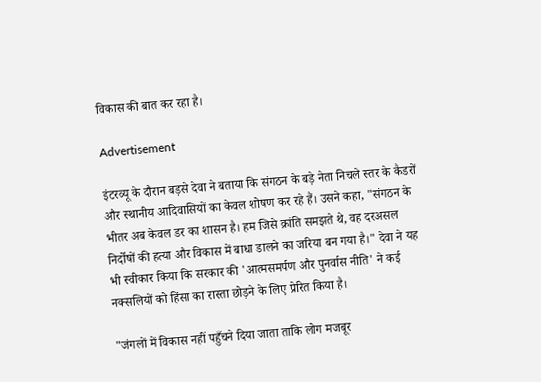विकास की बात कर रहा है।

Advertisement

इंटरव्यू के दौरान बड़से देवा ने बताया कि संगठन के बड़े नेता निचले स्तर के कैडरों और स्थानीय आदिवासियों का केवल शोषण कर रहे हैं। उसने कहा, "संगठन के भीतर अब केवल डर का शासन है। हम जिसे क्रांति समझते थे, वह दरअसल निर्दोषों की हत्या और विकास में बाधा डालने का जरिया बन गया है।" देवा ने यह भी स्वीकार किया कि सरकार की 'आत्मसमर्पण और पुनर्वास नीति' ने कई नक्सलियों को हिंसा का रास्ता छोड़ने के लिए प्रेरित किया है।

"जंगलों में विकास नहीं पहुँचने दिया जाता ताकि लोग मजबूर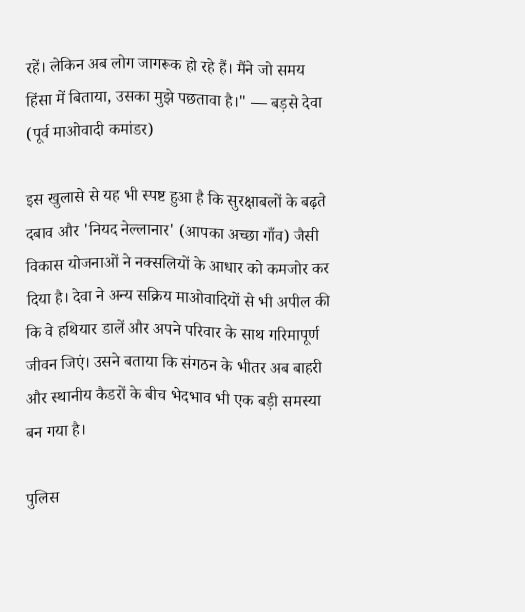रहें। लेकिन अब लोग जागरूक हो रहे हैं। मैंने जो समय हिंसा में बिताया, उसका मुझे पछतावा है।" — बड़से देवा (पूर्व माओवादी कमांडर)

इस खुलासे से यह भी स्पष्ट हुआ है कि सुरक्षाबलों के बढ़ते दबाव और 'नियद नेल्लानार' (आपका अच्छा गाँव) जैसी विकास योजनाओं ने नक्सलियों के आधार को कमजोर कर दिया है। देवा ने अन्य सक्रिय माओवादियों से भी अपील की कि वे हथियार डालें और अपने परिवार के साथ गरिमापूर्ण जीवन जिएं। उसने बताया कि संगठन के भीतर अब बाहरी और स्थानीय कैडरों के बीच भेदभाव भी एक बड़ी समस्या बन गया है।

पुलिस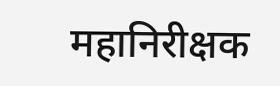महानिरीक्षक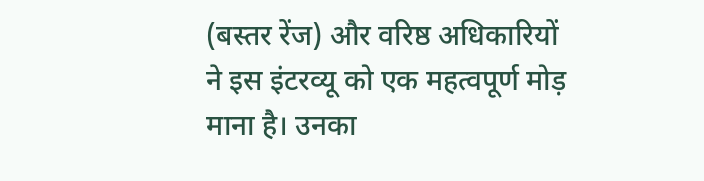(बस्तर रेंज) और वरिष्ठ अधिकारियों ने इस इंटरव्यू को एक महत्वपूर्ण मोड़ माना है। उनका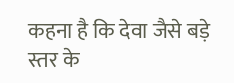कहना है कि देवा जैसे बड़े स्तर के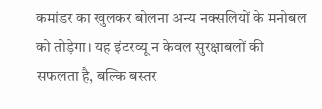कमांडर का खुलकर बोलना अन्य नक्सलियों के मनोबल को तोड़ेगा। यह इंटरव्यू न केवल सुरक्षाबलों की सफलता है, बल्कि बस्तर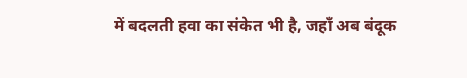में बदलती हवा का संकेत भी है, जहाँ अब बंदूक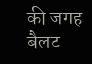की जगह बैलट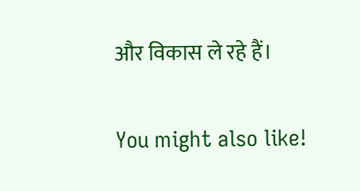और विकास ले रहे हैं।

You might also like!